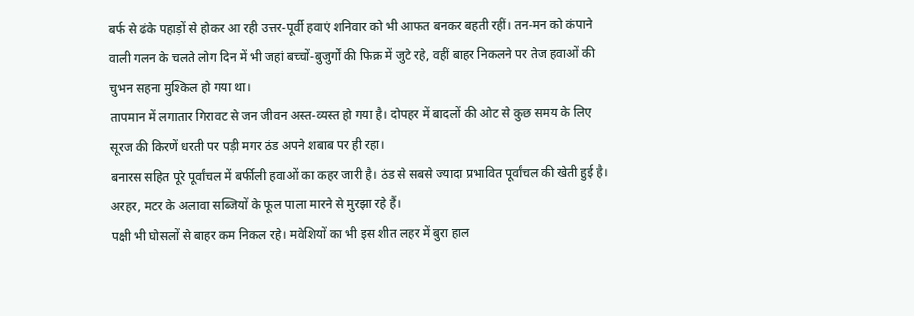बर्फ से ढंके पहाड़ों से होकर आ रही उत्तर-पूर्वी हवाएं शनिवार को भी आफत बनकर बहती रहीं। तन-मन को कंपाने वाली गलन के चलते लोग दिन में भी जहां बच्चों-बुजुर्गों की फिक्र में जुटे रहे, वहीं बाहर निकलने पर तेज हवाओं की चुभन सहना मुश्किल हो गया था।
तापमान में लगातार गिरावट से जन जीवन अस्त-व्यस्त हो गया है। दोपहर में बादलों की ओट से कुछ समय के लिए सूरज की किरणें धरती पर पड़ी मगर ठंड अपने शबाब पर ही रहा।
बनारस सहित पूरे पूर्वांचल में बर्फीली हवाओं का कहर जारी है। ठंड से सबसे ज्यादा प्रभावित पूर्वांचल की खेती हुई है। अरहर, मटर के अलावा सब्जियों के फूल पाला मारने से मुरझा रहे हैं।
पक्षी भी घोसलों से बाहर कम निकल रहे। मवेशियों का भी इस शीत लहर में बुरा हाल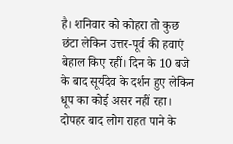है। शनिवार को कोहरा तो कुछ छंटा लेकिन उत्तर-पूर्व की हवाएं बेहाल किए रहीं। दिन के 10 बजे के बाद सूर्यदेव के दर्शन हुए लेकिन धूप का कोई असर नहीं रहा।
दोपहर बाद लोग राहत पाने के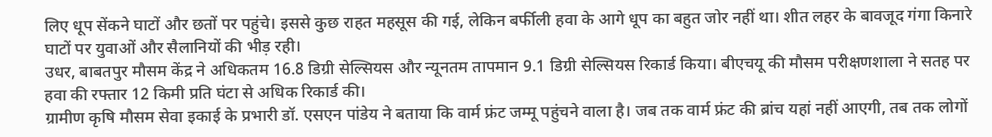लिए धूप सेंकने घाटों और छतों पर पहुंचे। इससे कुछ राहत महसूस की गई, लेकिन बर्फीली हवा के आगे धूप का बहुत जोर नहीं था। शीत लहर के बावजूद गंगा किनारे घाटों पर युवाओं और सैलानियों की भीड़ रही।
उधर, बाबतपुर मौसम केंद्र ने अधिकतम 16.8 डिग्री सेल्सियस और न्यूनतम तापमान 9.1 डिग्री सेल्सियस रिकार्ड किया। बीएचयू की मौसम परीक्षणशाला ने सतह पर हवा की रफ्तार 12 किमी प्रति घंटा से अधिक रिकार्ड की।
ग्रामीण कृषि मौसम सेवा इकाई के प्रभारी डॉ. एसएन पांडेय ने बताया कि वार्म फ्रंट जम्मू पहुंचने वाला है। जब तक वार्म फ्रंट की ब्रांच यहां नहीं आएगी, तब तक लोगों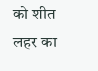को शीत लहर का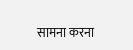सामना करना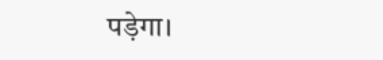पड़ेगा।